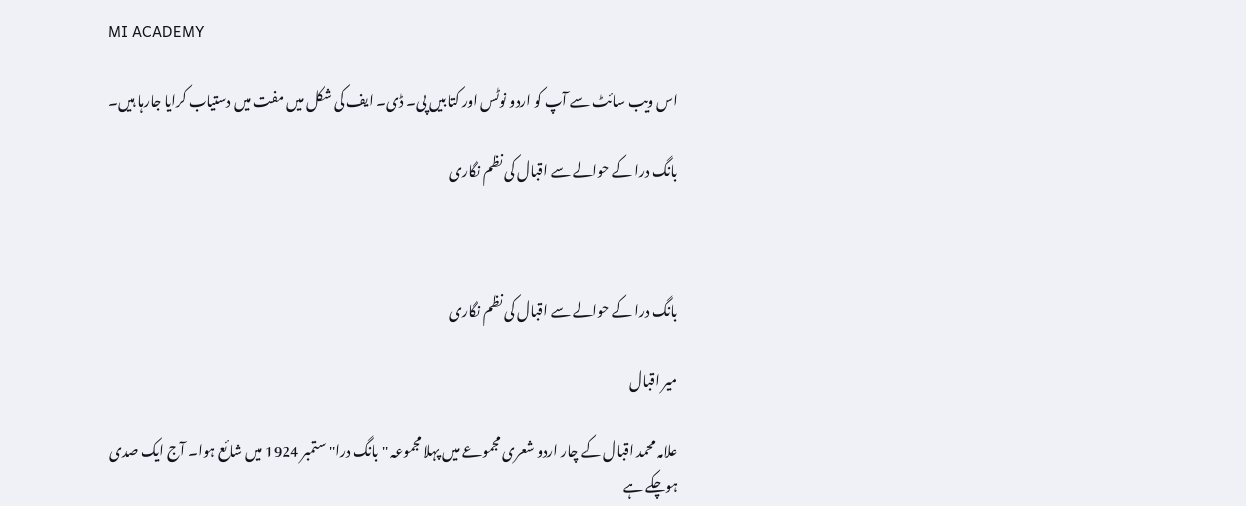MI ACADEMY

اس ویب سائٹ سے آپ کو اردو نوٹس اور کتابیں پی۔ ڈی۔ ایف کی شکل میں مفت میں دستیاب کرایا جارہا ہیں۔

بانگ درا کے حوالے سے اقبال کی نظم نگاری



بانگ درا کے حوالے سے اقبال کی نظم نگاری

میر اقبال

علامہ محمد اقبال کے چار اردو شعری مجموعے میں پہلا مجموعہ ''بانگ درا'' ستمبر 1924 میں شائع ہوا۔ آج ایک صدی ہوچکے ہے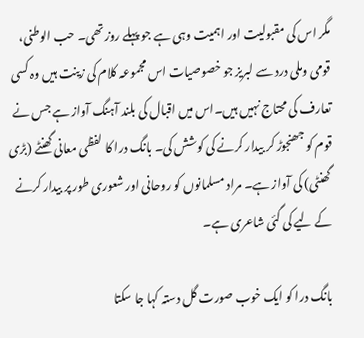مگر اس کی مقبولیت اور اہمیت وہی ہے جو پہلے روز تھی۔ حب الوطنی، قومی وملی درد سے لبریز جو خصوصیات اس مجموعہ کلام کی زینت ہیں وہ کسی تعارف کی محتاج نہیں ہیں۔اس میں اقبال کی بلند آہنگ آواز ہے جس نے قوم کو جھنجوڑ کر بیدار کرنے کی کوشش کی۔ بانگ درا کا لفظی معانی گھنٹے (بڑی گھنٹی) کی آواز ہے۔ مراد مسلمانوں کو روحانی اور شعوری طور پر بیدار کرنے کے لیے کی گئی شاعری ہے۔

بانگ درا کو ایک خوب صورت گل دستہ کہا جا سکتا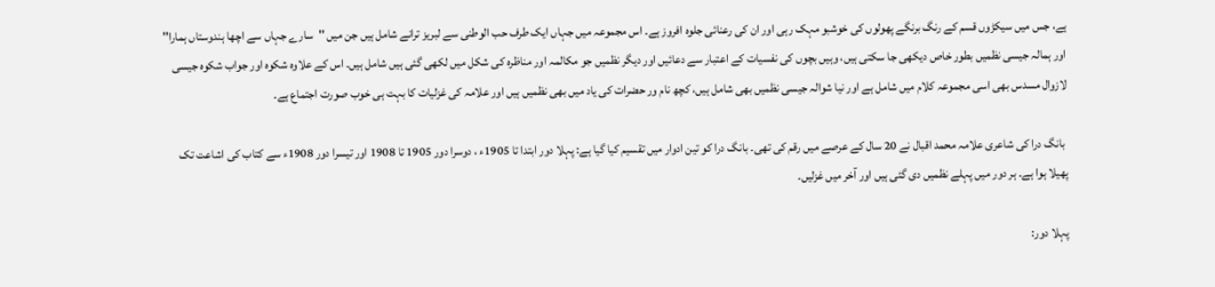ہے، جس میں سیکڑوں قسم کے رنگ برنگے پھولوں کی خوشبو مہک رہی اور ان کی رعنائی جلوہ افروز ہے۔ اس مجموعہ میں جہاں ایک طرف حب الوطنی سے لبریز ترانے شامل ہیں جن میں ''سارے جہاں سے اچھا ہندوستاں ہمارا'' اور ہمالہ جیسی نظمیں بطور خاص دیکھی جا سکتی ہیں، وہیں بچوں کی نفسیات کے اعتبار سے دعائیں اور دیگر نظمیں جو مکالمہ اور مناظرہ کی شکل میں لکھی گئی ہیں شامل ہیں۔ اس کے علاوہ شکوہ اور جواب شکوہ جیسی لازوال مسدس بھی اسی مجموعہ کلام میں شامل ہے اور نیا شوالہ جیسی نظمیں بھی شامل ہیں، کچھ نام ور حضرات کی یاد میں بھی نظمیں ہیں اور علامہ کی غزلیات کا بہت ہی خوب صورت اجتماع ہے۔

 بانگ درا کی شاعری علامہ محمد اقبال نے 20 سال کے عرصے میں رقم کی تھی۔ بانگ درا کو تین ادوار میں تقسیم کیا گیا ہے: پہلا دور ابتدا تا 1905ء ، دوسرا دور 1905 تا 1908 اور تیسرا دور 1908ء سے کتاب کی اشاعت تک پھیلا ہوا ہے۔ ہر دور میں پہلے نظمیں دی گئی ہیں اور آخر میں غزلیں۔

پہلا دور: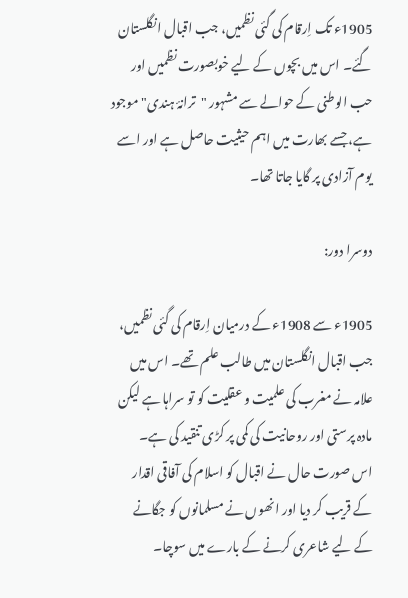1905ء تک اِرقام کی گئی نظمیں، جب اقبال انگلستان گئے۔ اس میں بچوں کے لیے خوبصورت نظمیں اور حب الوطنی کے حوالے سے مشہور "ترانۂ ہندی" موجود ہے، جسے بھارت میں اہم حیثیت حاصل ہے اور اسے یوم آزادی پر گایا جاتا تھا۔

دوسرا دور:

1905ء سے 1908ء کے درمیان اِرقام کی گئی نظمیں، جب اقبال انگلستان میں طالب علم تھے۔ اس میں علامہ نے مغرب کی علمیت و عقلیت کو تو سراہا ہے لیکن مادہ پرستی اور روحانیت کی کمی پر کڑی تنقید کی ہے۔ اس صورت حال نے اقبال کو اسلام کی آفاقی اقدار کے قریب کر دیا اور انھوں نے مسلمانوں کو جگانے کے لیے شاعری کرنے کے بارے میں سوچا۔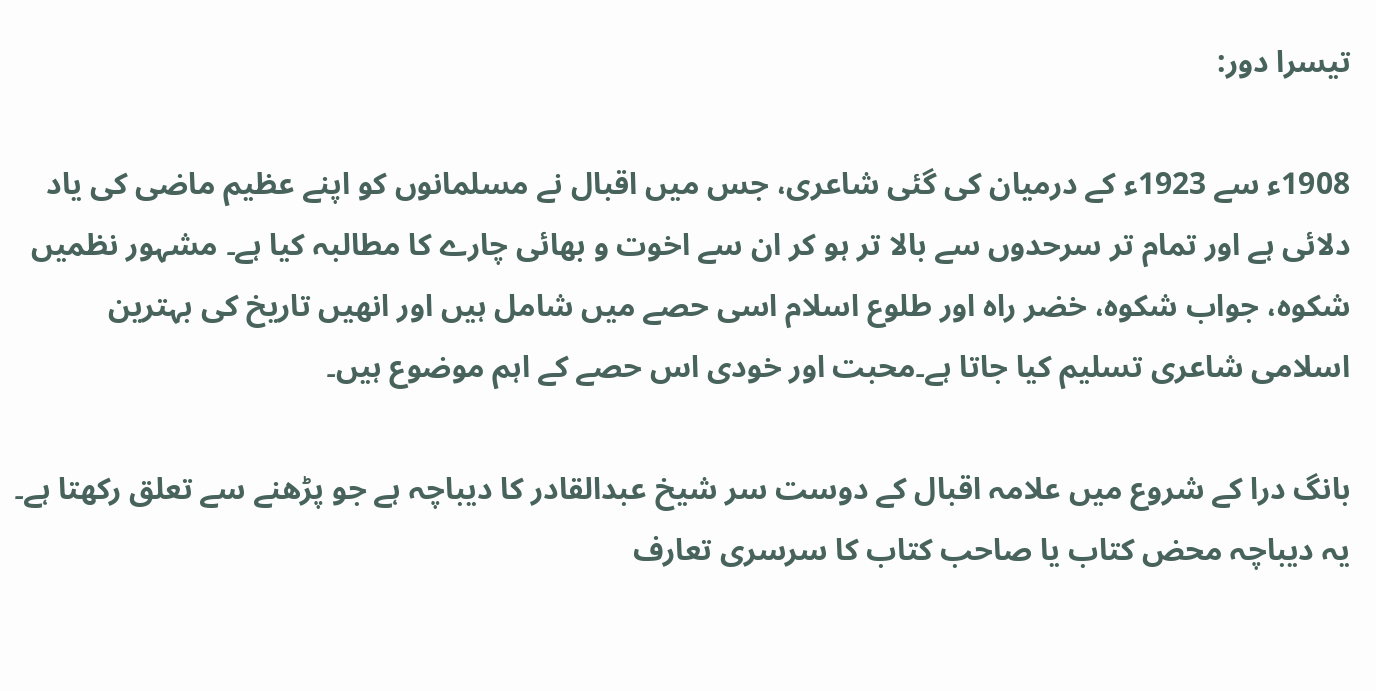تیسرا دور:

1908ء سے 1923ء کے درمیان کی گئی شاعری، جس میں اقبال نے مسلمانوں کو اپنے عظیم ماضی کی یاد دلائی ہے اور تمام تر سرحدوں سے بالا تر ہو کر ان سے اخوت و بھائی چارے کا مطالبہ کیا ہے۔ مشہور نظمیں شکوہ، جواب شکوہ، خضر راہ اور طلوع اسلام اسی حصے میں شامل ہیں اور انھیں تاریخ کی بہترین اسلامی شاعری تسلیم کیا جاتا ہے۔محبت اور خودی اس حصے کے اہم موضوع ہیں۔

بانگ درا کے شروع میں علامہ اقبال کے دوست سر شیخ عبدالقادر کا دیباچہ ہے جو پڑھنے سے تعلق رکھتا ہے۔ یہ دیباچہ محض کتاب یا صاحب کتاب کا سرسری تعارف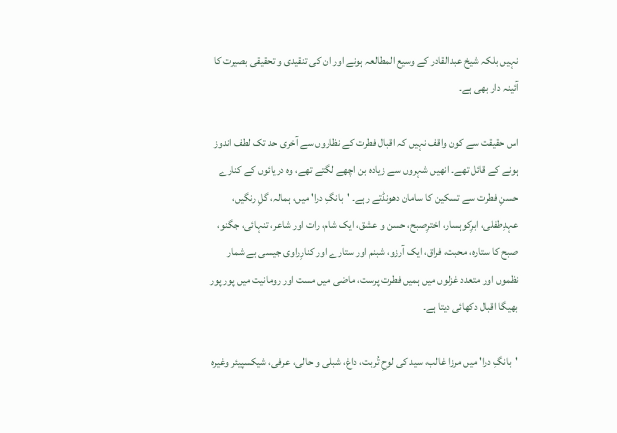نہیں بلکہ شیخ عبدالقادر کے وسیع المطالعہ ہونے اور ان کی تنقیدی و تحقیقی بصیرت کا آئینہ دار بھی ہے۔

اس حقیقت سے کون واقف نہیں کہ اقبال فطرت کے نظاروں سے آخری حد تک لطف اندوز ہونے کے قائل تھے۔ انھیں شہروں سے زیادہ بن اچھے لگتے تھے، وہ دریائوں کے کنارے حسنِ فطرت سے تسکین کا سامان دھونڈتے رہے۔ 'بانگِ درا' میں، ہمالہ، گلِ رنگیں، عہدِطفلی، ابرِکوہسار، اخترِصبح، حسن و عشق، ایک شام، رات اور شاعر، تنہائی، جگنو، صبح کا ستارہ، محبت، فراق، ایک آرزو، شبنم اور ستارے اور کنارِراوی جیسی بے شمار نظموں اور متعدد غزلوں میں ہمیں فطرت پرست، ماضی میں مست اور رومانیت میں پور پور بھیگا اقبال دکھائی دیتا ہے۔

'بانگِ درا' میں مرزا غالب، سید کی لوحِ تُربت، داغ، شبلی و حالی، عرفی، شیکسپیئر وغیرہ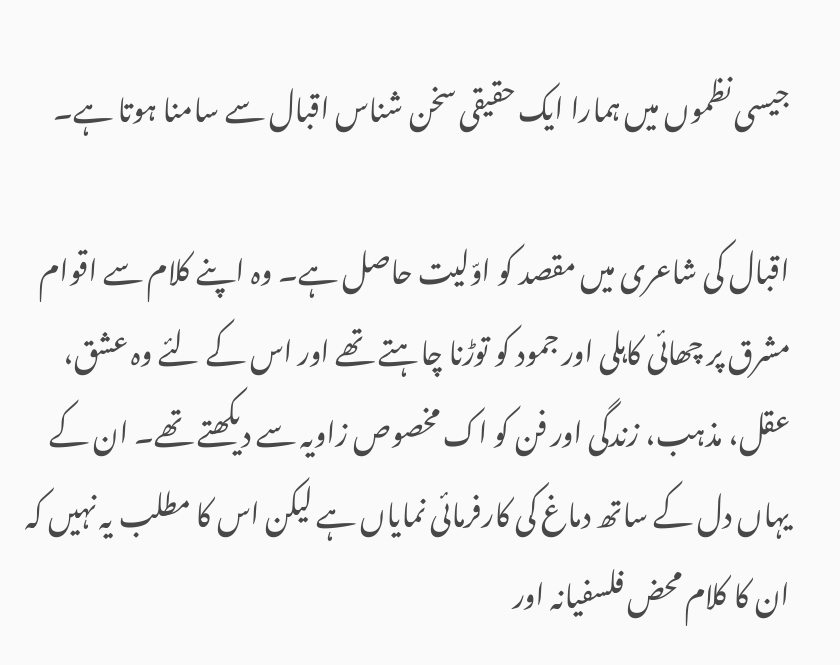جیسی نظموں میں ہمارا ایک حقیقی سخن شناس اقبال سے سامنا ہوتا ہے۔

اقبال کی شاعری میں مقصد کو اوّلیت حاصل ہے۔ وہ اپنے کلام سے اقوام مشرق پر چھائی کاہلی اور جمود کو توڑنا چاہتے تھے اور اس کے لئے وہ عشق، عقل، مذہب، زندگی اور فن کو اک مخصوص زاویہ سے دیکھتے تھے۔ ان کے یہاں دل کے ساتھ دماغ کی کارفرمائی نمایاں ہے لیکن اس کا مطلب یہ نہیں کہ ان کا کلام محض فلسفیانہ اور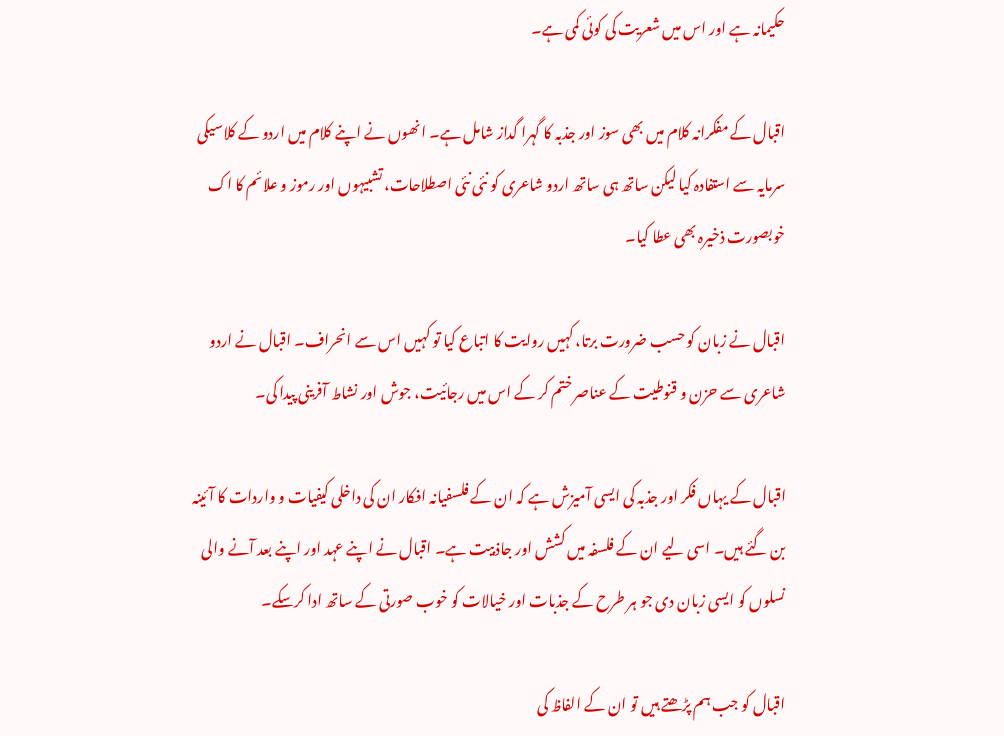حکیمانہ ہے اور اس میں شعریت کی کوئی کمی ہے۔

اقبال کے مفکرانہ کلام میں بھی سوز اور جذبہ کا گہرا گداز شامل ہے۔ انھوں نے اپنے کلام میں اردو کے کلاسیکی سرمایہ سے استفادہ کیا لیکن ساتھ ہی ساتھ اردو شاعری کو نئی نئی اصطلاحات، تشبیہوں اور رموز و علائم کا اک خوبصورت ذخیرہ بھی عطا کیا۔

اقبال نے زبان کو حسب ضرورت برتا، کہیں روایت کا اتباع کیا تو کہیں اس سے انحراف۔ اقبال نے اردو شاعری سے حزن و قنوطیت کے عناصر ختم کر کے اس میں رجائیت، جوش اور نشاط آفرینی پیدا کی۔

اقبال کے یہاں فکر اور جذبہ کی ایسی آمیزش ہے کہ ان کے فلسفیانہ افکار ان کی داخلی کیفیات و واردات کا آئینہ بن گئے ہیں۔ اسی لیے ان کے فلسفہ میں کشش اور جاذبیت ہے۔ اقبال نے اپنے عہد اور اپنے بعد آنے والی نسلوں کو ایسی زبان دی جو ہر طرح کے جذبات اور خیالات کو خوب صورتی کے ساتھ ادا کرسکے۔

اقبال کو جب ہم پڑھتے ہیں تو ان کے الفاظ کی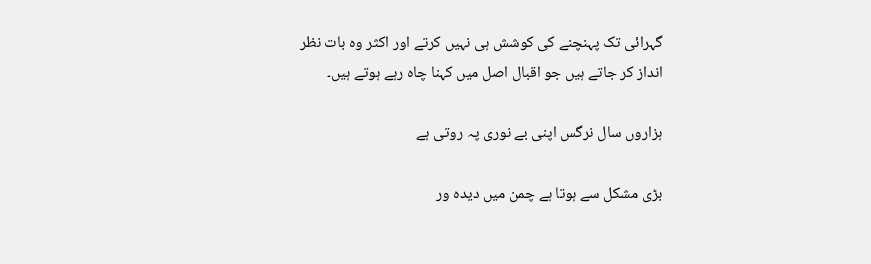گہرائی تک پہنچنے کی کوشش ہی نہیں کرتے اور اکثر وہ بات نظر انداز کر جاتے ہیں جو اقبال اصل میں کہنا چاہ رہے ہوتے ہیں۔

ہزاروں سال نرگس اپنی بے نوری پہ روتی ہے

بڑی مشکل سے ہوتا ہے چمن میں دیدہ ور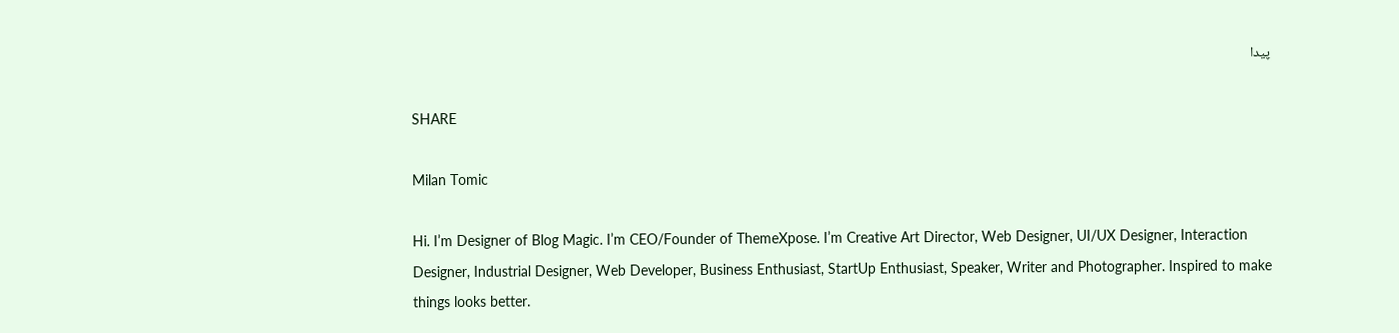پیدا

SHARE

Milan Tomic

Hi. I’m Designer of Blog Magic. I’m CEO/Founder of ThemeXpose. I’m Creative Art Director, Web Designer, UI/UX Designer, Interaction Designer, Industrial Designer, Web Developer, Business Enthusiast, StartUp Enthusiast, Speaker, Writer and Photographer. Inspired to make things looks better.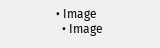• Image
  • Image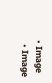• Image
  • Image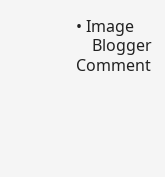• Image
    Blogger Comment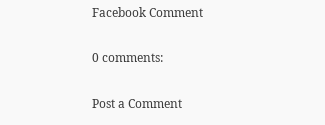Facebook Comment

0 comments:

Post a Comment